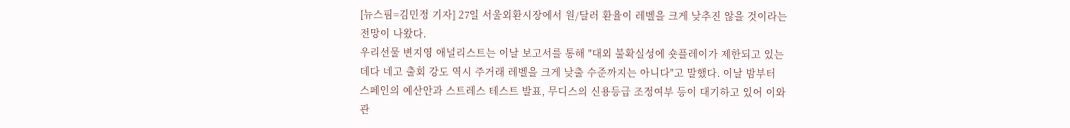[뉴스핌=김민정 기자] 27일 서울외환시장에서 원/달러 환율이 레벨을 크게 낮추진 않을 것이라는 전망이 나왔다.
우리선물 변지영 애널리스트는 이날 보고서를 통해 "대외 불확실성에 숏플레이가 제한되고 있는 데다 네고 출회 강도 역시 주거래 레벨을 크게 낮출 수준까지는 아니다"고 말했다. 이날 밤부터 스페인의 예산안과 스트레스 테스트 발표, 무디스의 신용등급 조정여부 등이 대기하고 있어 이와 관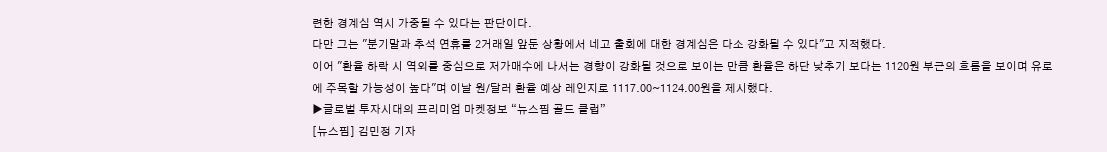련한 경계심 역시 가중될 수 있다는 판단이다.
다만 그는 "분기말과 추석 연휴를 2거래일 앞둔 상황에서 네고 출회에 대한 경계심은 다소 강화될 수 있다"고 지적했다.
이어 "환율 하락 시 역외를 중심으로 저가매수에 나서는 경향이 강화될 것으로 보이는 만큼 환율은 하단 낮추기 보다는 1120원 부근의 흐름을 보이며 유로에 주목할 가능성이 높다"며 이날 원/달러 환율 예상 레인지로 1117.00~1124.00원을 제시했다.
▶글로벌 투자시대의 프리미엄 마켓정보 “뉴스핌 골드 클럽”
[뉴스핌] 김민정 기자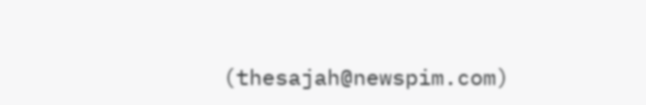(thesajah@newspim.com)